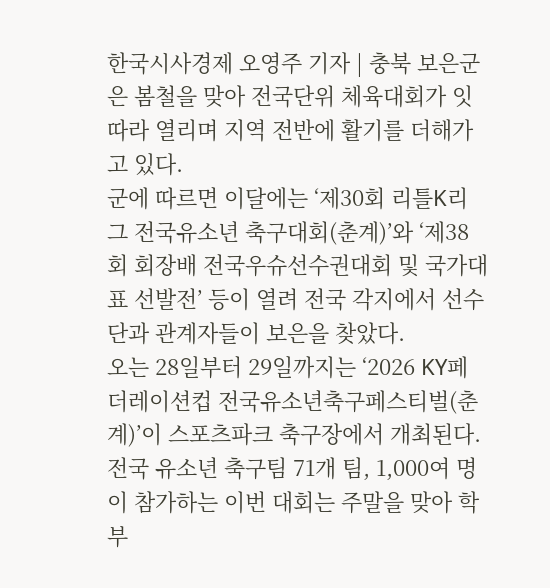한국시사경제 오영주 기자 | 충북 보은군은 봄철을 맞아 전국단위 체육대회가 잇따라 열리며 지역 전반에 활기를 더해가고 있다.
군에 따르면 이달에는 ‘제30회 리틀K리그 전국유소년 축구대회(춘계)’와 ‘제38회 회장배 전국우슈선수권대회 및 국가대표 선발전’ 등이 열려 전국 각지에서 선수단과 관계자들이 보은을 찾았다.
오는 28일부터 29일까지는 ‘2026 KY페더레이션컵 전국유소년축구페스티벌(춘계)’이 스포츠파크 축구장에서 개최된다. 전국 유소년 축구팀 71개 팀, 1,000여 명이 참가하는 이번 대회는 주말을 맞아 학부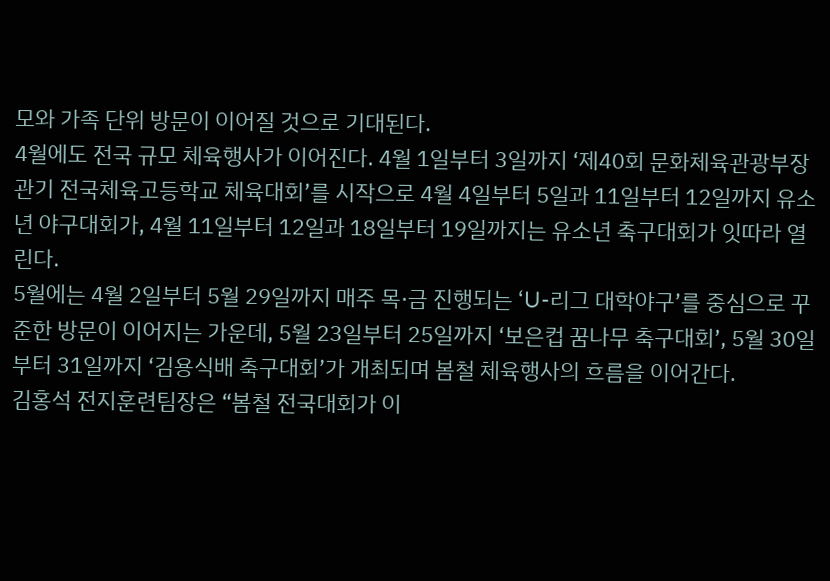모와 가족 단위 방문이 이어질 것으로 기대된다.
4월에도 전국 규모 체육행사가 이어진다. 4월 1일부터 3일까지 ‘제40회 문화체육관광부장관기 전국체육고등학교 체육대회’를 시작으로 4월 4일부터 5일과 11일부터 12일까지 유소년 야구대회가, 4월 11일부터 12일과 18일부터 19일까지는 유소년 축구대회가 잇따라 열린다.
5월에는 4월 2일부터 5월 29일까지 매주 목·금 진행되는 ‘U-리그 대학야구’를 중심으로 꾸준한 방문이 이어지는 가운데, 5월 23일부터 25일까지 ‘보은컵 꿈나무 축구대회’, 5월 30일부터 31일까지 ‘김용식배 축구대회’가 개최되며 봄철 체육행사의 흐름을 이어간다.
김홍석 전지훈련팀장은 “봄철 전국대회가 이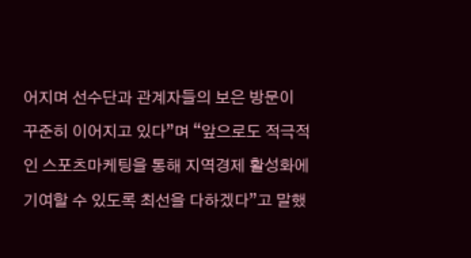어지며 선수단과 관계자들의 보은 방문이 꾸준히 이어지고 있다”며 “앞으로도 적극적인 스포츠마케팅을 통해 지역경제 활성화에 기여할 수 있도록 최선을 다하겠다”고 말했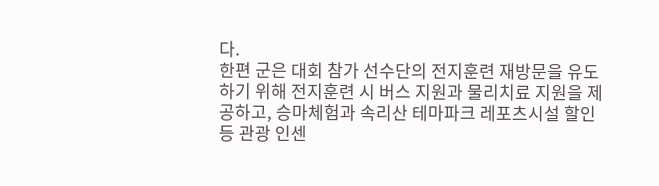다.
한편 군은 대회 참가 선수단의 전지훈련 재방문을 유도하기 위해 전지훈련 시 버스 지원과 물리치료 지원을 제공하고, 승마체험과 속리산 테마파크 레포츠시설 할인 등 관광 인센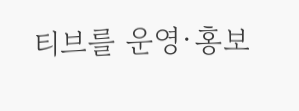티브를 운영·홍보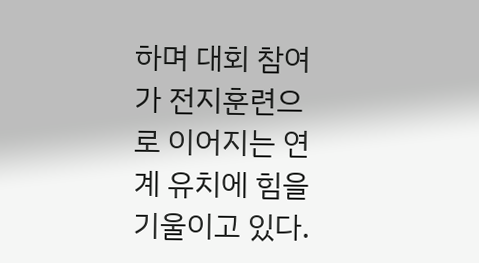하며 대회 참여가 전지훈련으로 이어지는 연계 유치에 힘을 기울이고 있다.